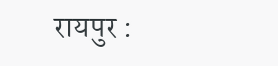रायपुर :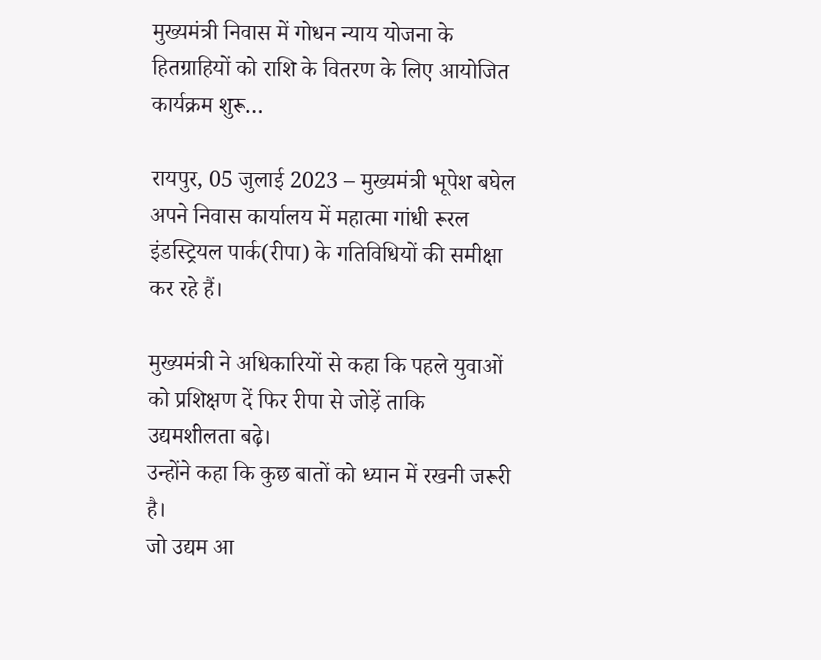मुख्यमंत्री निवास में गोधन न्याय योजना के हितग्राहियों को राशि के वितरण के लिए आयोजित कार्यक्रम शुरू…

रायपुर, 05 जुलाई 2023 – मुख्यमंत्री भूपेश बघेल अपने निवास कार्यालय में महात्मा गांधी रूरल इंडस्ट्रियल पार्क(रीपा) के गतिविधियों की समीक्षा कर रहे हैं।

मुख्यमंत्री ने अधिकारियों से कहा कि पहले युवाओं को प्रशिक्षण दें फिर रीपा से जोड़ें ताकि उद्यमशीलता बढ़े।
उन्होंने कहा कि कुछ बातों को ध्यान में रखनी जरूरी है।
जो उद्यम आ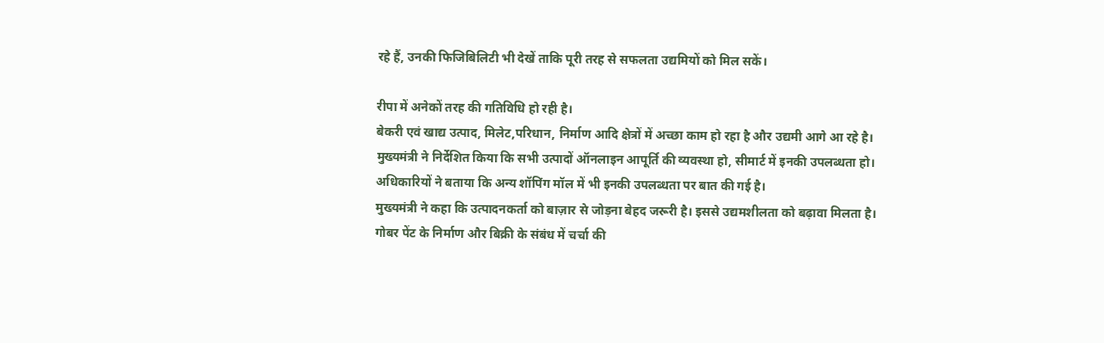रहे हैं, उनकी फिजिबिलिटी भी देखें ताकि पूरी तरह से सफलता उद्यमियों को मिल सकें।

रीपा में अनेकों तरह की गतिविधि हो रही है।
बेकरी एवं खाद्य उत्पाद, मिलेट,परिधान, निर्माण आदि क्षेत्रों में अच्छा काम हो रहा है और उद्यमी आगे आ रहे है।
मुख्यमंत्री ने निर्देशित किया कि सभी उत्पादों ऑनलाइन आपूर्ति की व्यवस्था हो, सीमार्ट में इनकी उपलब्धता हो।
अधिकारियों ने बताया कि अन्य शॉपिंग मॉल में भी इनकी उपलब्धता पर बात की गई है।
मुख्यमंत्री ने कहा कि उत्पादनकर्ता को बाज़ार से जोड़ना बेहद जरूरी है। इससे उद्यमशीलता को बढ़ावा मिलता है।
गोबर पेंट के निर्माण और बिक्री के संबंध में चर्चा की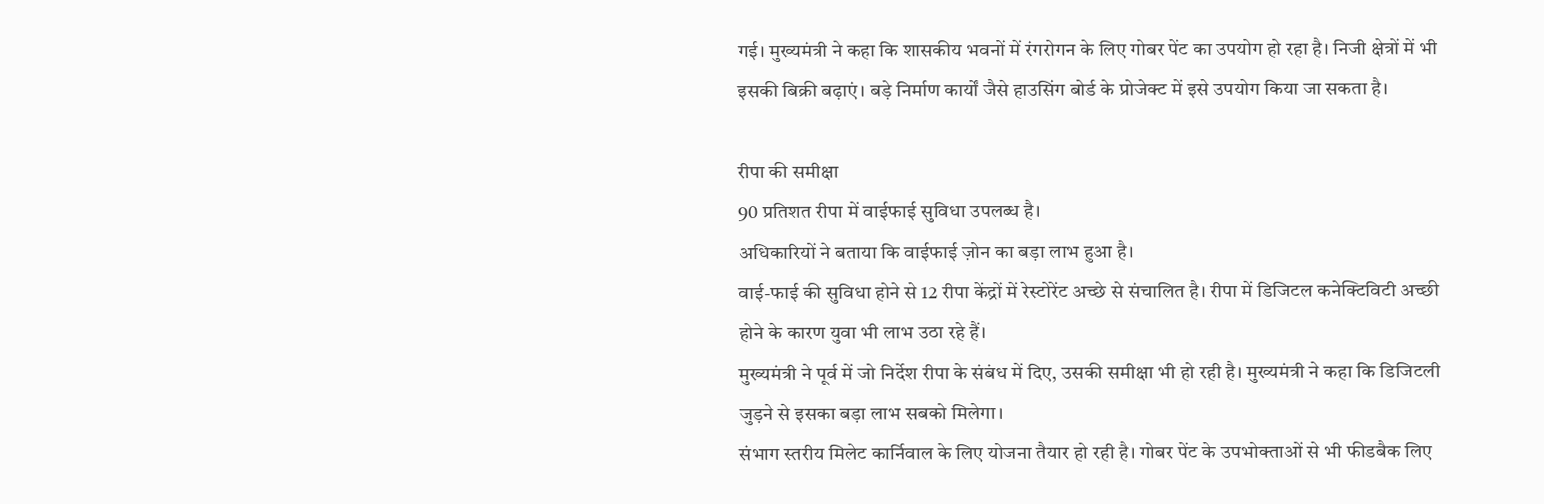गई। मुख्यमंत्री ने कहा कि शासकीय भवनों में रंगरोगन के लिए गोबर पेंट का उपयोग हो रहा है। निजी क्षेत्रों में भी इसकी बिक्री बढ़ाएं। बड़े निर्माण कार्यों जैसे हाउसिंग बोर्ड के प्रोजेक्ट में इसे उपयोग किया जा सकता है।

रीपा की समीक्षा
90 प्रतिशत रीपा में वाईफाई सुविधा उपलब्ध है।
अधिकारियों ने बताया कि वाईफाई ज़ोन का बड़ा लाभ हुआ है।
वाई-फाई की सुविधा होने से 12 रीपा केंद्रों में रेस्टोरेंट अच्छे से संचालित है। रीपा में डिजिटल कनेक्टिविटी अच्छी होने के कारण युवा भी लाभ उठा रहे हैं।
मुख्यमंत्री ने पूर्व में जो निर्देश रीपा के संबंध में दिए, उसकी समीक्षा भी हो रही है। मुख्यमंत्री ने कहा कि डिजिटली जुड़ने से इसका बड़ा लाभ सबको मिलेगा।
संभाग स्तरीय मिलेट कार्निवाल के लिए योजना तैयार हो रही है। गोबर पेंट के उपभोक्ताओं से भी फीडबैक लिए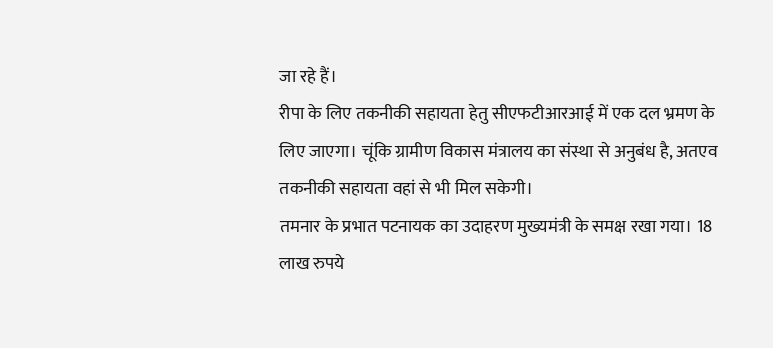जा रहे हैं।
रीपा के लिए तकनीकी सहायता हेतु सीएफटीआरआई में एक दल भ्रमण के लिए जाएगा। चूंकि ग्रामीण विकास मंत्रालय का संस्था से अनुबंध है, अतएव तकनीकी सहायता वहां से भी मिल सकेगी।
तमनार के प्रभात पटनायक का उदाहरण मुख्यमंत्री के समक्ष रखा गया। 18 लाख रुपये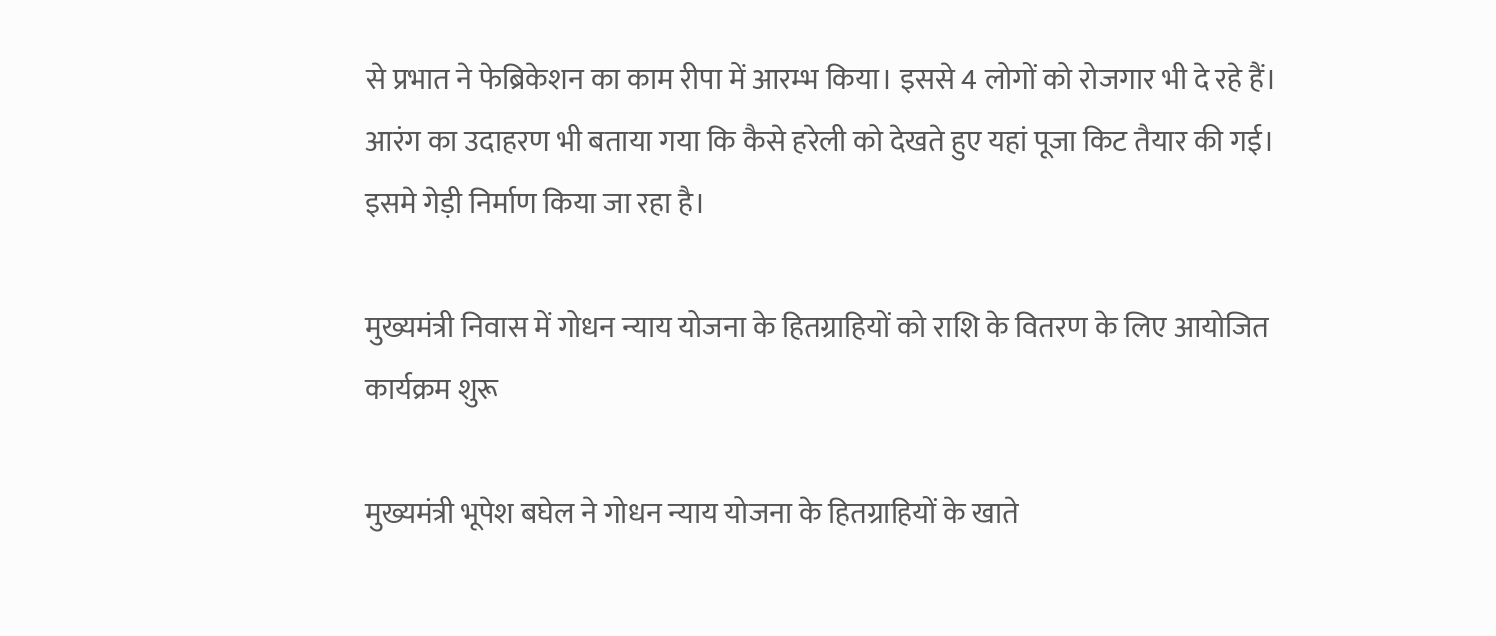से प्रभात ने फेब्रिकेशन का काम रीपा में आरम्भ किया। इससे 4 लोगों को रोजगार भी दे रहे हैं।
आरंग का उदाहरण भी बताया गया कि कैसे हरेली को देखते हुए यहां पूजा किट तैयार की गई।
इसमे गेड़ी निर्माण किया जा रहा है।

मुख्यमंत्री निवास में गोधन न्याय योजना के हितग्राहियों को राशि के वितरण के लिए आयोजित कार्यक्रम शुरू

मुख्यमंत्री भूपेश बघेल ने गोधन न्याय योजना के हितग्राहियों के खाते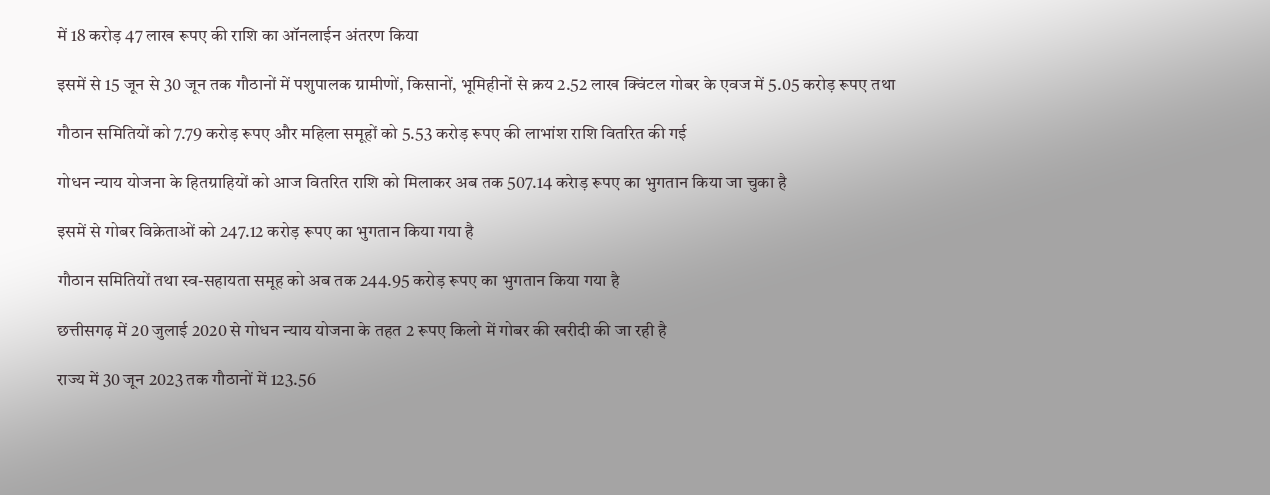में 18 करोड़ 47 लाख रूपए की राशि का ऑनलाईन अंतरण किया

इसमें से 15 जून से 30 जून तक गौठानों में पशुपालक ग्रामीणों, किसानों, भूमिहीनों से क्रय 2.52 लाख क्विंटल गोबर के एवज में 5.05 करोड़ रूपए तथा

गौठान समितियों को 7.79 करोड़ रूपए और महिला समूहों को 5.53 करोड़ रूपए की लाभांश राशि वितरित की गई

गोधन न्याय योजना के हितग्राहियों को आज वितरित राशि को मिलाकर अब तक 507.14 करेाड़ रूपए का भुगतान किया जा चुका है

इसमें से गोबर विक्रेताओं को 247.12 करोड़ रूपए का भुगतान किया गया है

गौठान समितियों तथा स्व-सहायता समूह को अब तक 244.95 करोड़ रूपए का भुगतान किया गया है

छत्तीसगढ़ में 20 जुलाई 2020 से गोधन न्याय योजना के तहत 2 रूपए किलो में गोबर की खरीदी की जा रही है

राज्य में 30 जून 2023 तक गौठानों में 123.56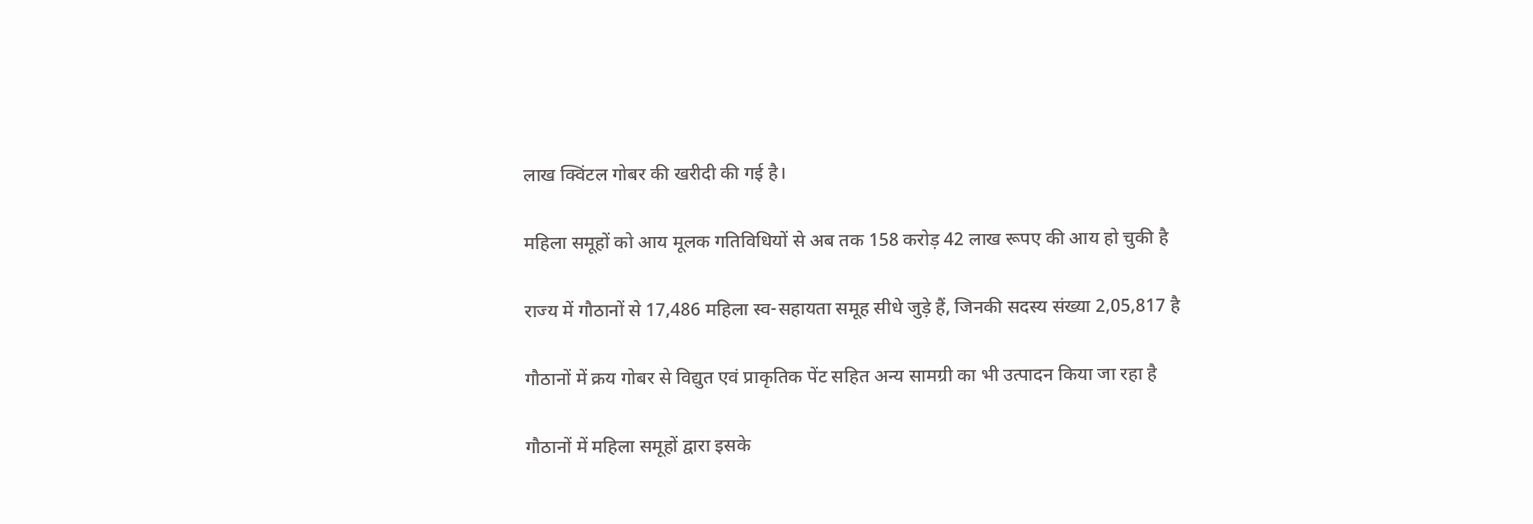लाख क्विंटल गोबर की खरीदी की गई है।

महिला समूहों को आय मूलक गतिविधियों से अब तक 158 करोड़ 42 लाख रूपए की आय हो चुकी है

राज्य में गौठानों से 17,486 महिला स्व-सहायता समूह सीधे जुड़े हैं, जिनकी सदस्य संख्या 2,05,817 है

गौठानों में क्रय गोबर से विद्युत एवं प्राकृतिक पेंट सहित अन्य सामग्री का भी उत्पादन किया जा रहा है

गौठानों में महिला समूहों द्वारा इसके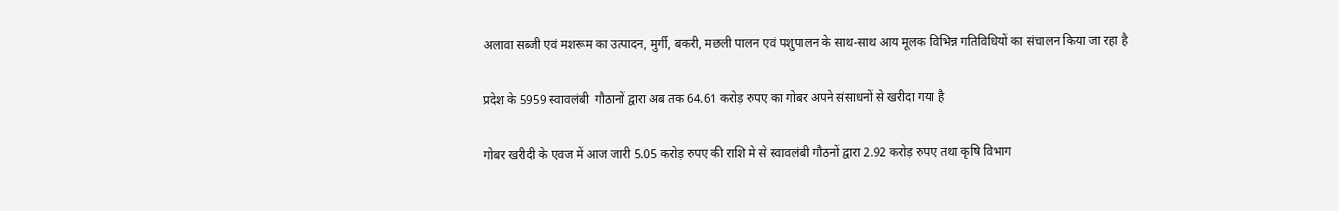अलावा सब्जी एवं मशरूम का उत्पादन, मुर्गी, बकरी, मछली पालन एवं पशुपालन के साथ-साथ आय मूलक विभिन्न गतिविधियों का संचालन किया जा रहा है

प्रदेश के 5959 स्वावलंबी  गौठानों द्वारा अब तक 64.61 करोड़ रुपए का गोबर अपने संसाधनों से खरीदा गया है

गोबर खरीदी के एवज में आज जारी 5.05 करोड़ रुपए की राशि मे से स्वावलंबी गौठनों द्वारा 2.92 करोड़ रुपए तथा कृषि विभाग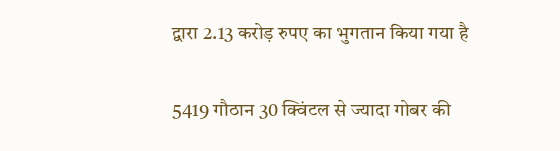द्वारा 2.13 करोड़ रुपए का भुगतान किया गया है

5419 गौठान 30 क्विंटल से ज्यादा गोबर की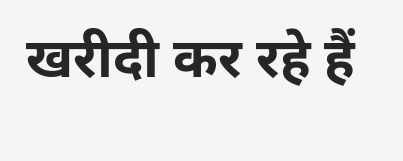खरीदी कर रहे हैं